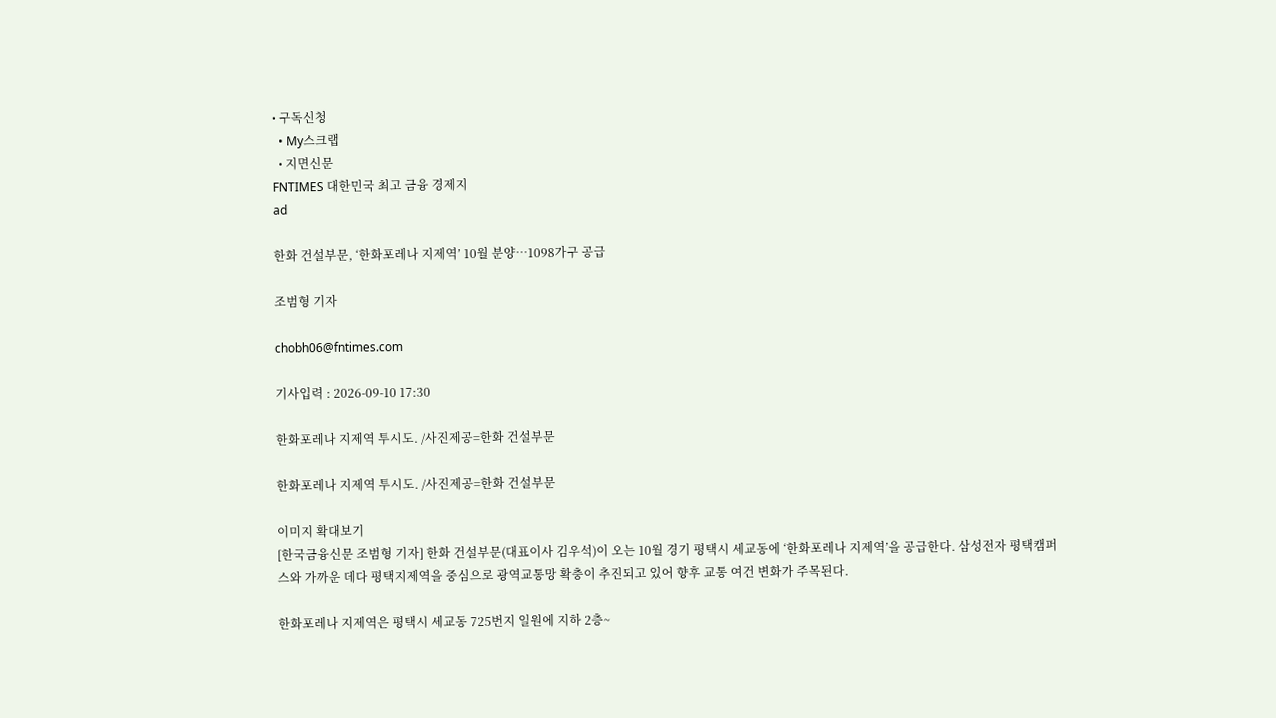• 구독신청
  • My스크랩
  • 지면신문
FNTIMES 대한민국 최고 금융 경제지
ad

한화 건설부문, ‘한화포레나 지제역’ 10월 분양…1098가구 공급

조범형 기자

chobh06@fntimes.com

기사입력 : 2026-09-10 17:30

한화포레나 지제역 투시도. /사진제공=한화 건설부문

한화포레나 지제역 투시도. /사진제공=한화 건설부문

이미지 확대보기
[한국금융신문 조범형 기자] 한화 건설부문(대표이사 김우석)이 오는 10월 경기 평택시 세교동에 ‘한화포레나 지제역’을 공급한다. 삼성전자 평택캠퍼스와 가까운 데다 평택지제역을 중심으로 광역교통망 확충이 추진되고 있어 향후 교통 여건 변화가 주목된다.

한화포레나 지제역은 평택시 세교동 725번지 일원에 지하 2층~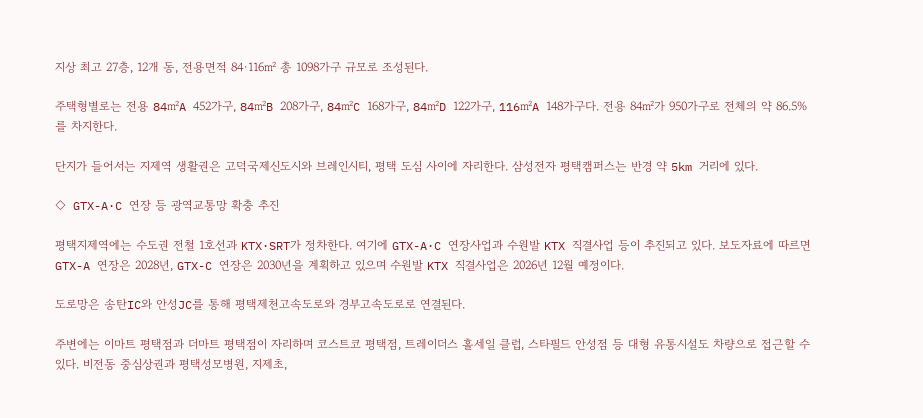지상 최고 27층, 12개 동, 전용면적 84·116㎡ 총 1098가구 규모로 조성된다.

주택형별로는 전용 84㎡A 452가구, 84㎡B 208가구, 84㎡C 168가구, 84㎡D 122가구, 116㎡A 148가구다. 전용 84㎡가 950가구로 전체의 약 86.5%를 차지한다.

단지가 들어서는 지제역 생활권은 고덕국제신도시와 브레인시티, 평택 도심 사이에 자리한다. 삼성전자 평택캠퍼스는 반경 약 5km 거리에 있다.

◇ GTX-A·C 연장 등 광역교통망 확충 추진

평택지제역에는 수도권 전철 1호선과 KTX·SRT가 정차한다. 여기에 GTX-A·C 연장사업과 수원발 KTX 직결사업 등이 추진되고 있다. 보도자료에 따르면 GTX-A 연장은 2028년, GTX-C 연장은 2030년을 계획하고 있으며 수원발 KTX 직결사업은 2026년 12월 예정이다.

도로망은 송탄IC와 안성JC를 통해 평택제천고속도로와 경부고속도로로 연결된다.

주변에는 이마트 평택점과 더마트 평택점이 자리하며 코스트코 평택점, 트레이더스 홀세일 클럽, 스타필드 안성점 등 대형 유통시설도 차량으로 접근할 수 있다. 비전동 중심상권과 평택성모병원, 지제초,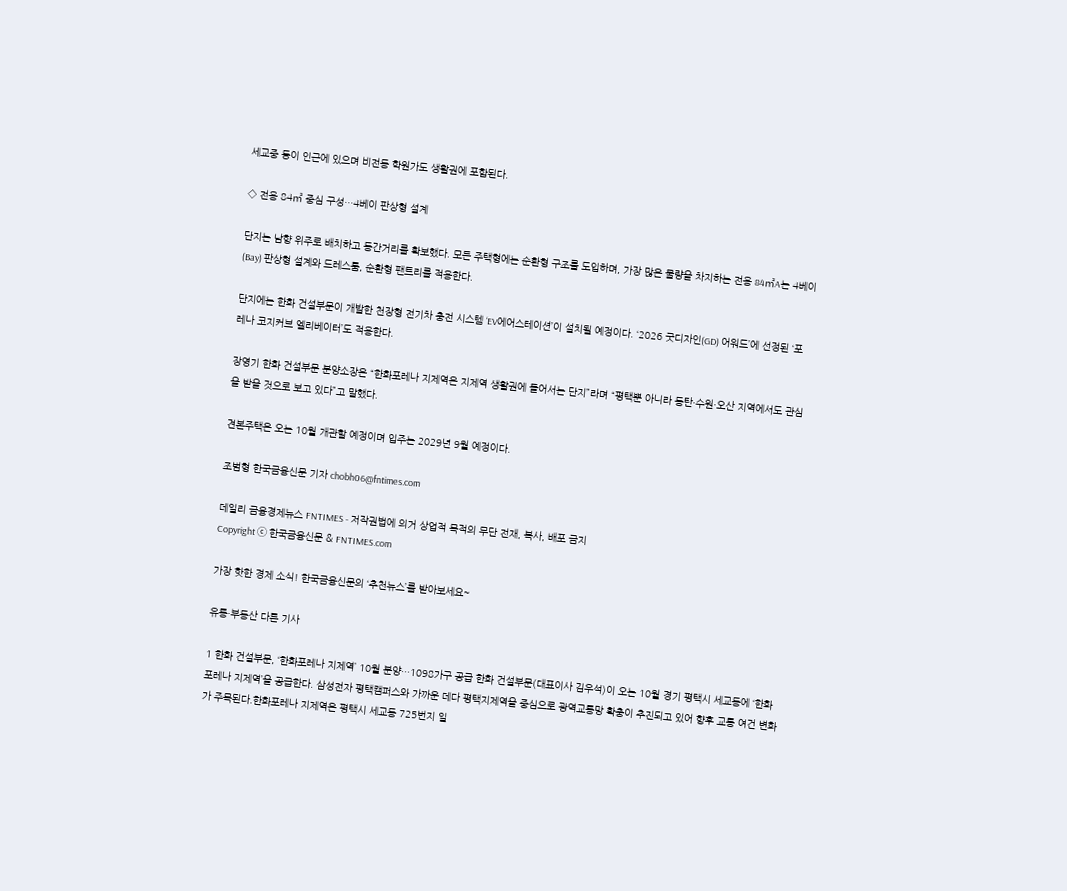세교중 등이 인근에 있으며 비전동 학원가도 생활권에 포함된다.

◇ 전용 84㎡ 중심 구성…4베이 판상형 설계

단지는 남향 위주로 배치하고 동간거리를 확보했다. 모든 주택형에는 순환형 구조를 도입하며, 가장 많은 물량을 차지하는 전용 84㎡A는 4베이(Bay) 판상형 설계와 드레스룸, 순환형 팬트리를 적용한다.

단지에는 한화 건설부문이 개발한 천장형 전기차 충전 시스템 ‘EV에어스테이션’이 설치될 예정이다. ‘2026 굿디자인(GD) 어워드’에 선정된 ‘포레나 코지커브 엘리베이터’도 적용한다.

장영기 한화 건설부문 분양소장은 “한화포레나 지제역은 지제역 생활권에 들어서는 단지”라며 “평택뿐 아니라 동탄·수원·오산 지역에서도 관심을 받을 것으로 보고 있다”고 말했다.

견본주택은 오는 10월 개관할 예정이며 입주는 2029년 9월 예정이다.

조범형 한국금융신문 기자 chobh06@fntimes.com

데일리 금융경제뉴스 FNTIMES - 저작권법에 의거 상업적 목적의 무단 전재, 복사, 배포 금지
Copyright ⓒ 한국금융신문 & FNTIMES.com

가장 핫한 경제 소식! 한국금융신문의 ‘추천뉴스’를 받아보세요~

유통·부동산 다른 기사

1 한화 건설부문, ‘한화포레나 지제역’ 10월 분양…1098가구 공급 한화 건설부문(대표이사 김우석)이 오는 10월 경기 평택시 세교동에 ‘한화포레나 지제역’을 공급한다. 삼성전자 평택캠퍼스와 가까운 데다 평택지제역을 중심으로 광역교통망 확충이 추진되고 있어 향후 교통 여건 변화가 주목된다.한화포레나 지제역은 평택시 세교동 725번지 일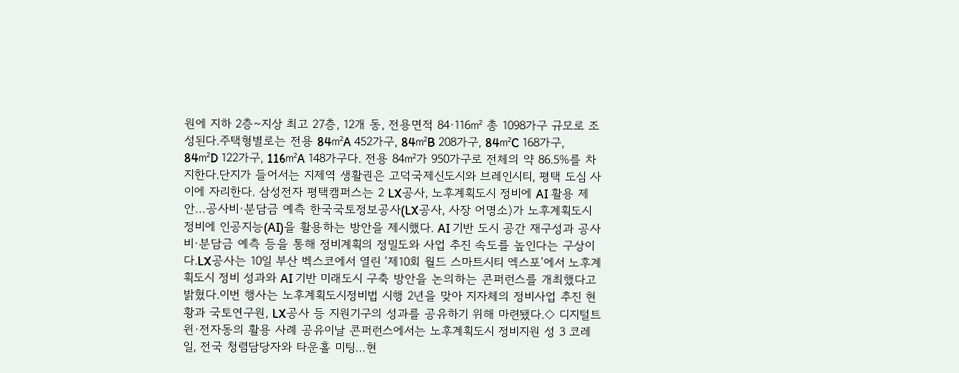원에 지하 2층~지상 최고 27층, 12개 동, 전용면적 84·116㎡ 총 1098가구 규모로 조성된다.주택형별로는 전용 84㎡A 452가구, 84㎡B 208가구, 84㎡C 168가구, 84㎡D 122가구, 116㎡A 148가구다. 전용 84㎡가 950가구로 전체의 약 86.5%를 차지한다.단지가 들어서는 지제역 생활권은 고덕국제신도시와 브레인시티, 평택 도심 사이에 자리한다. 삼성전자 평택캠퍼스는 2 LX공사, 노후계획도시 정비에 AI 활용 제안…공사비·분담금 예측 한국국토정보공사(LX공사, 사장 어명소)가 노후계획도시 정비에 인공지능(AI)을 활용하는 방안을 제시했다. AI 기반 도시 공간 재구성과 공사비·분담금 예측 등을 통해 정비계획의 정밀도와 사업 추진 속도를 높인다는 구상이다.LX공사는 10일 부산 벡스코에서 열린 ‘제10회 월드 스마트시티 엑스포’에서 노후계획도시 정비 성과와 AI 기반 미래도시 구축 방안을 논의하는 콘퍼런스를 개최했다고 밝혔다.이번 행사는 노후계획도시정비법 시행 2년을 맞아 지자체의 정비사업 추진 현황과 국토연구원, LX공사 등 지원기구의 성과를 공유하기 위해 마련됐다.◇ 디지털트윈·전자동의 활용 사례 공유이날 콘퍼런스에서는 노후계획도시 정비지원 성 3 코레일, 전국 청렴담당자와 타운홀 미팅…현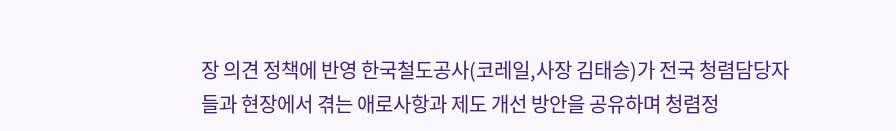장 의견 정책에 반영 한국철도공사(코레일,사장 김태승)가 전국 청렴담당자들과 현장에서 겪는 애로사항과 제도 개선 방안을 공유하며 청렴정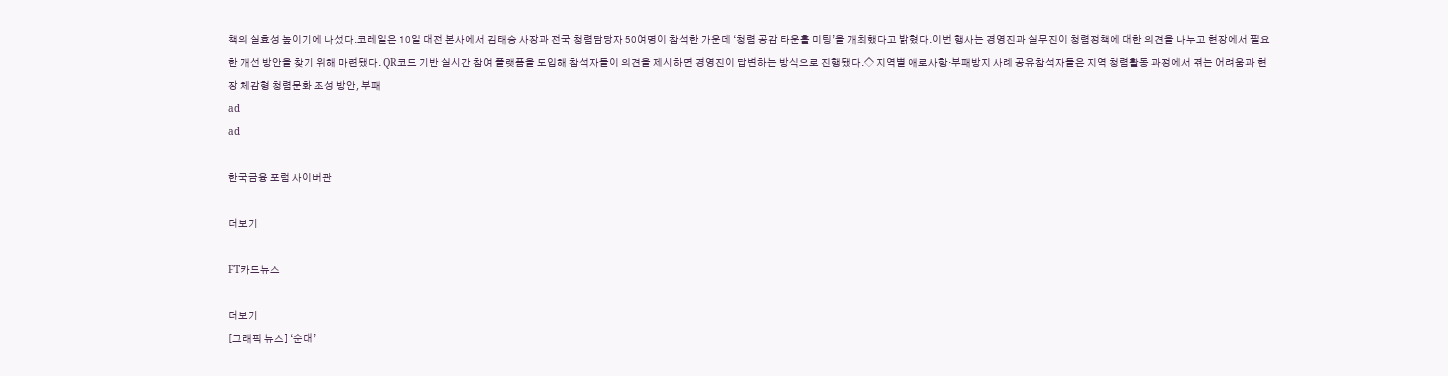책의 실효성 높이기에 나섰다.코레일은 10일 대전 본사에서 김태승 사장과 전국 청렴담당자 50여명이 참석한 가운데 ‘청렴 공감 타운홀 미팅’을 개최했다고 밝혔다.이번 행사는 경영진과 실무진이 청렴정책에 대한 의견을 나누고 현장에서 필요한 개선 방안을 찾기 위해 마련됐다. QR코드 기반 실시간 참여 플랫폼을 도입해 참석자들이 의견을 제시하면 경영진이 답변하는 방식으로 진행됐다.◇ 지역별 애로사항·부패방지 사례 공유참석자들은 지역 청렴활동 과정에서 겪는 어려움과 현장 체감형 청렴문화 조성 방안, 부패
ad
ad

한국금융 포럼 사이버관

더보기

FT카드뉴스

더보기
[그래픽 뉴스] ‘순대’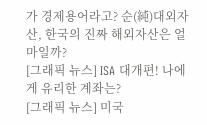가 경제용어라고? 순(純)대외자산, 한국의 진짜 해외자산은 얼마일까?
[그래픽 뉴스] ISA 대개편! 나에게 유리한 계좌는?
[그래픽 뉴스] 미국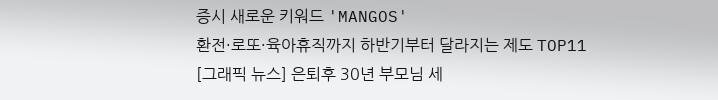증시 새로운 키워드 'MANGOS'
환전·로또·육아휴직까지 하반기부터 달라지는 제도 TOP11
[그래픽 뉴스] 은퇴후 30년 부모님 세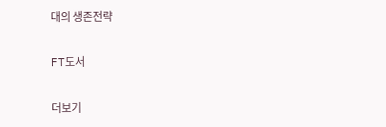대의 생존전략

FT도서

더보기